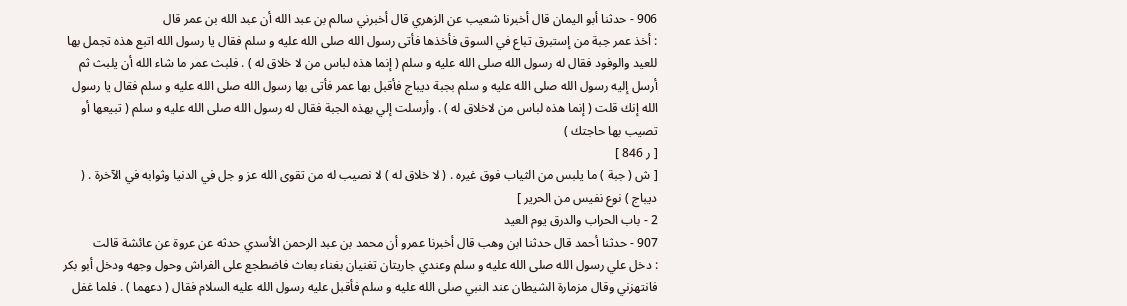906 - حدثنا أبو اليمان قال أخبرنا شعيب عن الزهري قال أخبرني سالم بن عبد الله أن عبد الله بن عمر قال
: أخذ عمر جبة من إستبرق تباع في السوق فأخذها فأتى رسول الله صلى الله عليه و سلم فقال يا رسول الله اتبع هذه تجمل بها للعيد والوفود فقال له رسول الله صلى الله عليه و سلم ( إنما هذه لباس من لا خلاق له ) . فلبث عمر ما شاء الله أن يلبث ثم أرسل إليه رسول الله صلى الله عليه و سلم بجبة ديباج فأقبل بها عمر فأتى بها رسول الله صلى الله عليه و سلم فقال يا رسول الله إنك قلت ( إنما هذه لباس من لاخلاق له ) . وأرسلت إلي بهذه الجبة فقال له رسول الله صلى الله عليه و سلم ( تبيعها أو تصيب بها حاجتك )
[ ر 846 ]
[ ش ( جبة ) ما يلبس من الثياب فوق غيره . ( لا خلاق له ) لا نصيب له من تقوى الله عز و جل في الدنيا وثوابه في الآخرة . ( ديباج ) نوع نفيس من الحرير ]
2 - باب الحراب والدرق يوم العيد
907 - حدثنا أحمد قال حدثنا ابن وهب قال أخبرنا عمرو أن محمد بن عبد الرحمن الأسدي حدثه عن عروة عن عائشة قالت
: دخل علي رسول الله صلى الله عليه و سلم وعندي جاريتان تغنيان بغناء بعاث فاضطجع على الفراش وحول وجهه ودخل أبو بكر فانتهزني وقال مزمارة الشيطان عند النبي صلى الله عليه و سلم فأقبل عليه رسول الله عليه السلام فقال ( دعهما ) . فلما غفل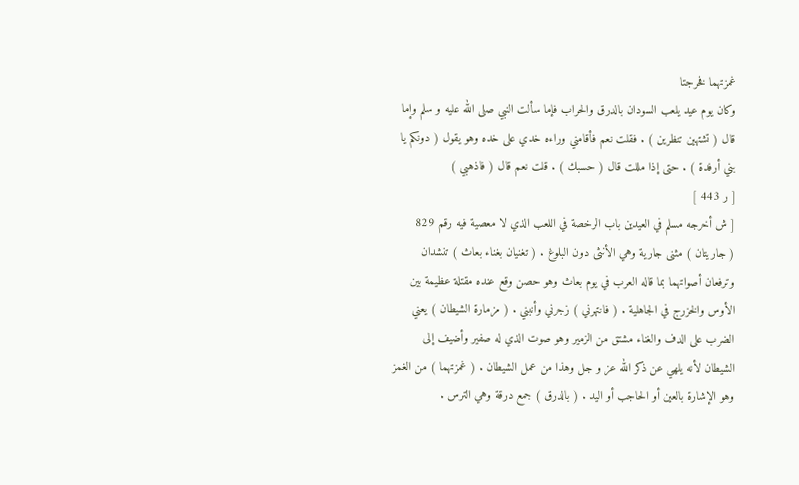غمزتهما فخرجتا
وكان يوم عيد يلعب السودان بالدرق والحراب فإما سألت النبي صلى الله عليه و سلم وإما قال ( تشتهين تنظرين ) . فقلت نعم فأقامني وراءه خدي على خده وهو يقول ( دونكم يا بني أرفدة ) . حتى إذا مللت قال ( حسبك ) . قلت نعم قال ( فاذهبي )
[ ر 443 ]
[ ش أخرجه مسلم في العيدين باب الرخصة في اللعب الذي لا معصية فيه رقم 829
( جاريتان ) مثنى جارية وهي الأنثى دون البلوغ . ( تغنيان بغناء بعاث ) تنشدان وترفعان أصواتهما بما قاله العرب في يوم بعاث وهو حصن وقع عنده مقتلة عظيمة بين الأوس والخزرج في الجاهلية . ( فانتهرني ) زجرني وأنبني . ( مزمارة الشيطان ) يعني الضرب على الدف والغناء مشتق من الزمير وهو صوت الذي له صفير وأضيف إلى الشيطان لأنه يلهي عن ذكر الله عز و جل وهذا من عمل الشيطان . ( غمزتهما ) من الغمز وهو الإشارة بالعين أو الحاجب أو اليد . ( بالدرق ) جمع درقة وهي الترس .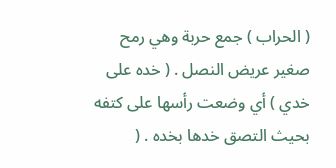( الحراب ) جمع حربة وهي رمح صغير عريض النصل . ( خده على خدي ) أي وضعت رأسها على كتفه بحيث التصق خدها بخده . (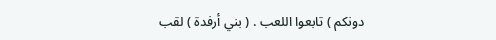دونكم ) تابعوا اللعب . ( بني أرفدة ) لقب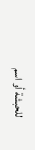للحبشة أو اسم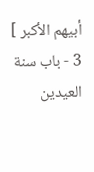أبيهم الأكبر ]
3 - باب سنة العيدين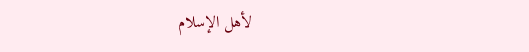لأهل الإسلام